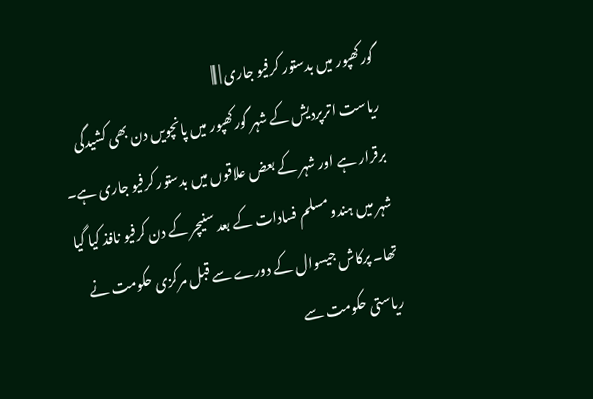گورکھپور میں بدستور کرفیو جاری | |||
ریاست اترپردیش کے شہر گورکھپور میں پانچویں دن بھی کشیدگی برقرار ہے اور شہر کے بعض علاقوں میں بدستور کرفیو جاری ہے۔ شہر میں ہندو مسلم فسادات کے بعد سنیچر کے دن کرفیو نافذ کیا گیا تھا۔ پرکاش جیسوال کے دورے سے قبل مرکزی حکومت نے ریاستی حکومت سے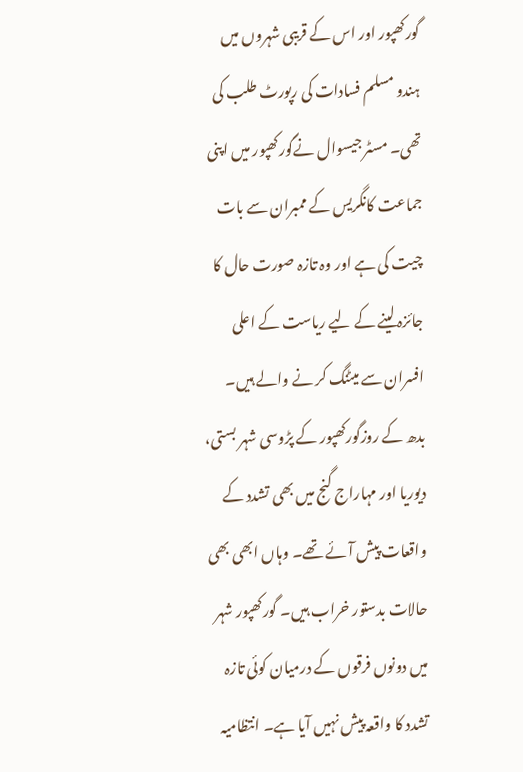گورکھپور اور اس کے قریبی شہروں میں ہندو مسلم فسادات کی رپورٹ طلب کی تھی۔ مسٹر جیسوال نےگورکھپور میں اپنی جماعت کانگریس کے ممبران سے بات چیت کی ہے اور وہ تازہ صورت حال کا جائزہ لینے کے لیے ریاست کے اعلی افسران سے میٹنگ کر نے والے ہیں۔ بدھ کے روزگورکھپور کے پڑوسی شہر بستی، دیوریا اور مہاراج گنج میں بھی تشدد کے واقعات پیش آئے تھے۔ وہاں ابھی بھی حالات بدستور خراب ہیں۔ گورکھپور شہر میں دونوں فرقوں کے درمیان کوئی تازہ تشدد کا واقعہ پیش نہیں آیا ہے۔ انتظامیہ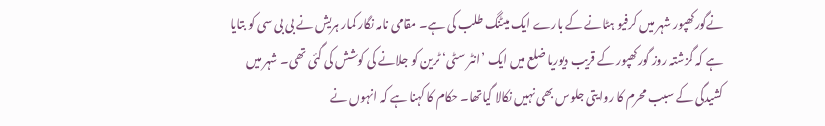نےگورکھپور شہر میں کرفیو ہٹانے کے بارے ایک میٹنگ طلب کی ہے۔ مقامی نامہ نگار کمار ہریش نے بی بی سی کو بتایا ہے کہ گزشتہ روز گورکھپور کے قریب دیوریا ضلع میں ایک ’انٹر سٹی‘ ٹرین کو جلانے کی کوشش کی گئی تھی۔ شہر میں کشیدگی کے سبب محرم کا روایتی جلوس بھی نہیں نکالا گیاتھا۔ حکام کا کہنا ہے کہ انہوں نے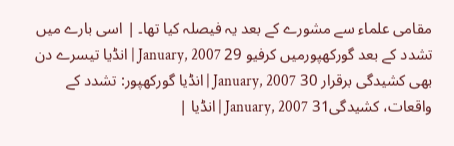مقامی علماء سے مشورے کے بعد یہ فیصلہ کیا تھا۔ | اسی بارے میں تشدد کے بعد گورکھپورمیں کرفیو 29 January, 2007 | انڈیا تیسرے دن بھی کشیدگی برقرار 30 January, 2007 | انڈیا گورکھپور: تشدد کے واقعات، کشیدگی31 January, 2007 | انڈیا |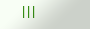|||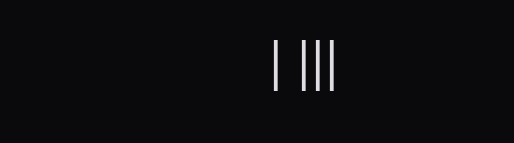| |||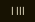| |||